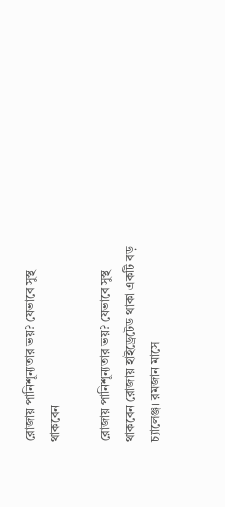রোজায় পানিশূন্যতার ভয়? যেভাবে সুস্থ থাকবেন

রোজায় পানিশূন্যতার ভয়? যেভাবে সুস্থ থাকবেন রোজায় হাইড্রেটেড থাকা একটি বড় চ্যালেঞ্জ। রমজান মাসে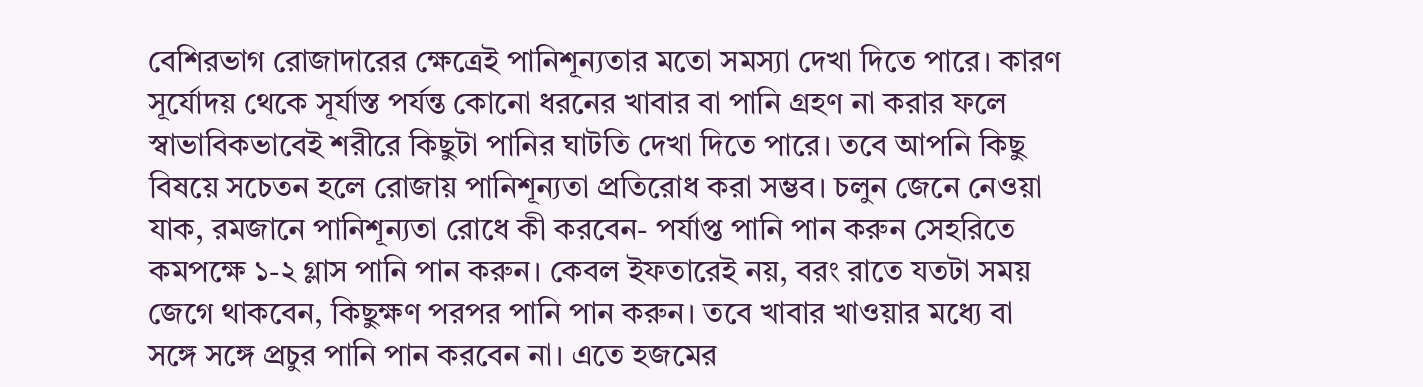বেশিরভাগ রোজাদারের ক্ষেত্রেই পানিশূন্যতার মতো সমস্যা দেখা দিতে পারে। কারণ সূর্যোদয় থেকে সূর্যাস্ত পর্যন্ত কোনো ধরনের খাবার বা পানি গ্রহণ না করার ফলে স্বাভাবিকভাবেই শরীরে কিছুটা পানির ঘাটতি দেখা দিতে পারে। তবে আপনি কিছু বিষয়ে সচেতন হলে রোজায় পানিশূন্যতা প্রতিরোধ করা সম্ভব। চলুন জেনে নেওয়া যাক, রমজানে পানিশূন্যতা রোধে কী করবেন- পর্যাপ্ত পানি পান করুন সেহরিতে কমপক্ষে ১-২ গ্লাস পানি পান করুন। কেবল ইফতারেই নয়, বরং রাতে যতটা সময় জেগে থাকবেন, কিছুক্ষণ পরপর পানি পান করুন। তবে খাবার খাওয়ার মধ্যে বা সঙ্গে সঙ্গে প্রচুর পানি পান করবেন না। এতে হজমের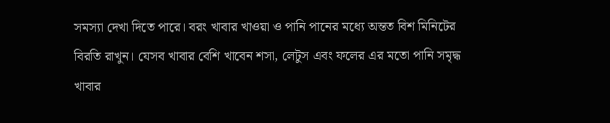সমস্যা দেখা দিতে পারে। বরং খাবার খাওয়া ও পানি পানের মধ্যে অন্তত বিশ মিনিটের বিরতি রাখুন। যেসব খাবার বেশি খাবেন শসা, লেটুস এবং ফলের এর মতো পানি সমৃদ্ধ খাবার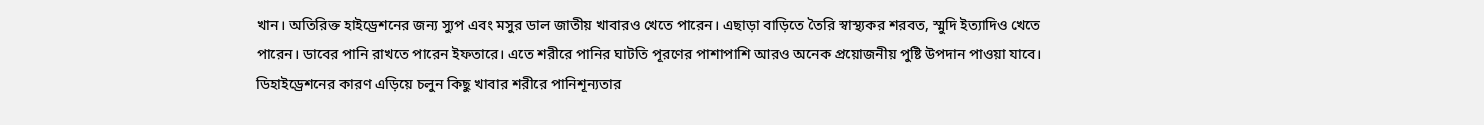খান। অতিরিক্ত হাইড্রেশনের জন্য স্যুপ এবং মসুর ডাল জাতীয় খাবারও খেতে পারেন। এছাড়া বাড়িতে তৈরি স্বাস্থ্যকর শরবত, স্মুদি ইত্যাদিও খেতে পারেন। ডাবের পানি রাখতে পারেন ইফতারে। এতে শরীরে পানির ঘাটতি পূরণের পাশাপাশি আরও অনেক প্রয়োজনীয় পুষ্টি উপদান পাওয়া যাবে। ডিহাইড্রেশনের কারণ এড়িয়ে চলুন কিছু খাবার শরীরে পানিশূন্যতার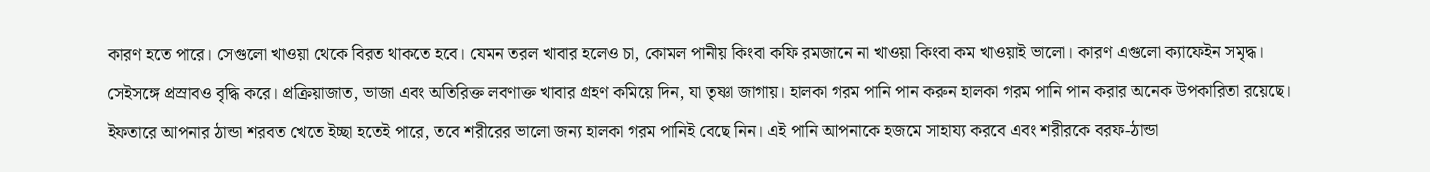কারণ হতে পারে। সেগুলো খাওয়া থেকে বিরত থাকতে হবে। যেমন তরল খাবার হলেও চা, কোমল পানীয় কিংবা কফি রমজানে না খাওয়া কিংবা কম খাওয়াই ভালো। কারণ এগুলো ক্যাফেইন সমৃদ্ধ। সেইসঙ্গে প্রস্রাবও বৃদ্ধি করে। প্রক্রিয়াজাত, ভাজা এবং অতিরিক্ত লবণাক্ত খাবার গ্রহণ কমিয়ে দিন, যা তৃষ্ণা জাগায়। হালকা গরম পানি পান করুন হালকা গরম পানি পান করার অনেক উপকারিতা রয়েছে। ইফতারে আপনার ঠান্ডা শরবত খেতে ইচ্ছা হতেই পারে, তবে শরীরের ভালো জন্য হালকা গরম পানিই বেছে নিন। এই পানি আপনাকে হজমে সাহায্য করবে এবং শরীরকে বরফ-ঠান্ডা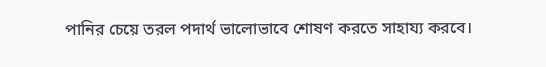পানির চেয়ে তরল পদার্থ ভালোভাবে শোষণ করতে সাহায্য করবে।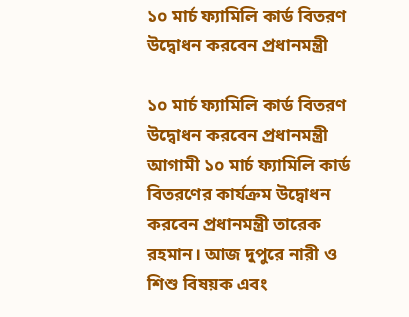১০ মার্চ ফ্যামিলি কার্ড বিতরণ উদ্বোধন করবেন প্রধানমন্ত্রী

১০ মার্চ ফ্যামিলি কার্ড বিতরণ উদ্বোধন করবেন প্রধানমন্ত্রী  আগামী ১০ মার্চ ফ্যামিলি কার্ড বিতরণের কার্যক্রম উদ্বোধন করবেন প্রধানমন্ত্রী তারেক রহমান। আজ দুপুরে নারী ও শিশু বিষয়ক এবং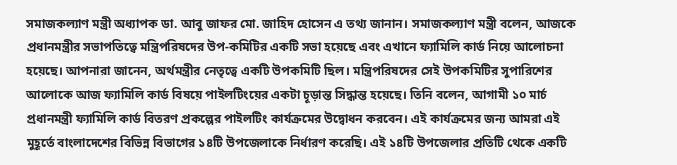সমাজকল্যাণ মন্ত্রী অধ্যাপক ডা. আবু জাফর মো. জাহিদ হোসেন এ তথ্য জানান। সমাজকল্যাণ মন্ত্রী বলেন, আজকে প্রধানমন্ত্রীর সভাপতিত্বে মন্ত্রিপরিষদের উপ-কমিটির একটি সভা হয়েছে এবং এখানে ফ্যামিলি কার্ড নিয়ে আলোচনা হয়েছে। আপনারা জানেন, অর্থমন্ত্রীর নেতৃত্বে একটি উপকমিটি ছিল। মন্ত্রিপরিষদের সেই উপকমিটির সুপারিশের আলোকে আজ ফ্যামিলি কার্ড বিষয়ে পাইলটিংয়ের একটা চূড়ান্ত সিদ্ধান্ত হয়েছে। তিনি বলেন, আগামী ১০ মার্চ প্রধানমন্ত্রী ফ্যামিলি কার্ড বিতরণ প্রকল্পের পাইলটিং কার্যক্রমের উদ্বোধন করবেন। এই কার্যক্রমের জন্য আমরা এই মুহূর্তে বাংলাদেশের বিভিন্ন বিভাগের ১৪টি উপজেলাকে নির্ধারণ করেছি। এই ১৪টি উপজেলার প্রতিটি থেকে একটি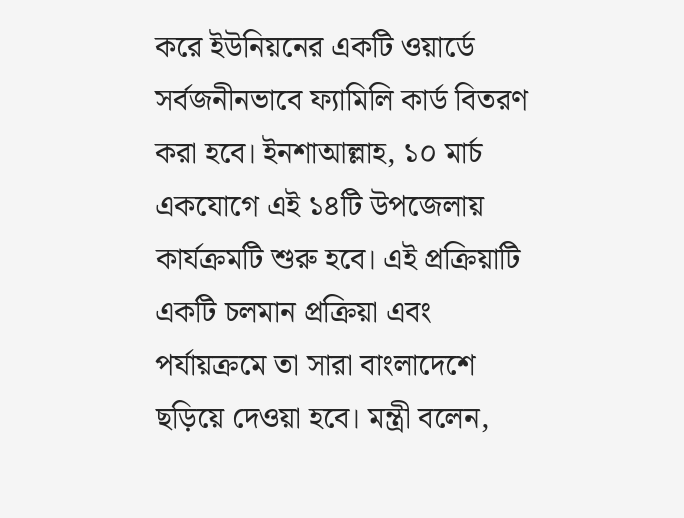করে ইউনিয়নের একটি ওয়ার্ডে সর্বজনীনভাবে ফ্যামিলি কার্ড বিতরণ করা হবে। ইনশাআল্লাহ, ১০ মার্চ একযোগে এই ১৪টি উপজেলায় কার্যক্রমটি শুরু হবে। এই প্রক্রিয়াটি একটি চলমান প্রক্রিয়া এবং পর্যায়ক্রমে তা সারা বাংলাদেশে ছড়িয়ে দেওয়া হবে। মন্ত্রী বলেন,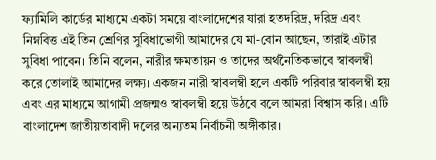ফ্যামিলি কার্ডের মাধ্যমে একটা সময়ে বাংলাদেশের যারা হতদরিদ্র, দরিদ্র এবং নিম্নবিত্ত এই তিন শ্রেণির সুবিধাভোগী আমাদের যে মা-বোন আছেন, তারাই এটার সুবিধা পাবেন। তিনি বলেন, নারীর ক্ষমতায়ন ও তাদের অর্থনৈতিকভাবে স্বাবলম্বী করে তোলাই আমাদের লক্ষ্য। একজন নারী স্বাবলম্বী হলে একটি পরিবার স্বাবলম্বী হয় এবং এর মাধ্যমে আগামী প্রজন্মও স্বাবলম্বী হয়ে উঠবে বলে আমরা বিশ্বাস করি। এটি বাংলাদেশ জাতীয়তাবাদী দলের অন্যতম নির্বাচনী অঙ্গীকার।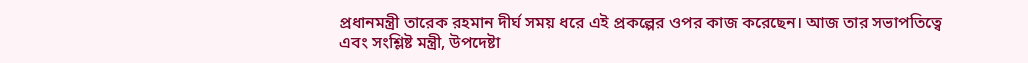প্রধানমন্ত্রী তারেক রহমান দীর্ঘ সময় ধরে এই প্রকল্পের ওপর কাজ করেছেন। আজ তার সভাপতিত্বে এবং সংশ্লিষ্ট মন্ত্রী, উপদেষ্টা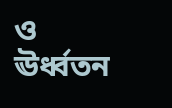ও ঊর্ধ্বতন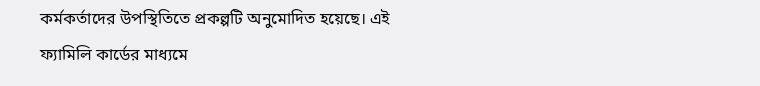কর্মকর্তাদের উপস্থিতিতে প্রকল্পটি অনুমোদিত হয়েছে। এই ফ্যামিলি কার্ডের মাধ্যমে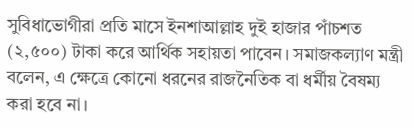সুবিধাভোগীরা প্রতি মাসে ইনশাআল্লাহ দুই হাজার পাঁচশত (২,৫০০) টাকা করে আর্থিক সহায়তা পাবেন। সমাজকল্যাণ মন্ত্রী বলেন, এ ক্ষেত্রে কোনো ধরনের রাজনৈতিক বা ধর্মীয় বৈষম্য করা হবে না।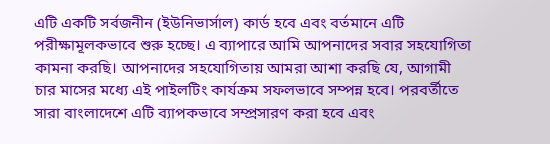এটি একটি সর্বজনীন (ইউনিভার্সাল) কার্ড হবে এবং বর্তমানে এটি পরীক্ষামূলকভাবে শুরু হচ্ছে। এ ব্যাপারে আমি আপনাদের সবার সহযোগিতা কামনা করছি। আপনাদের সহযোগিতায় আমরা আশা করছি যে, আগামী চার মাসের মধ্যে এই পাইলটিং কার্যক্রম সফলভাবে সম্পন্ন হবে। পরবর্তীতে সারা বাংলাদেশে এটি ব্যাপকভাবে সম্প্রসারণ করা হবে এবং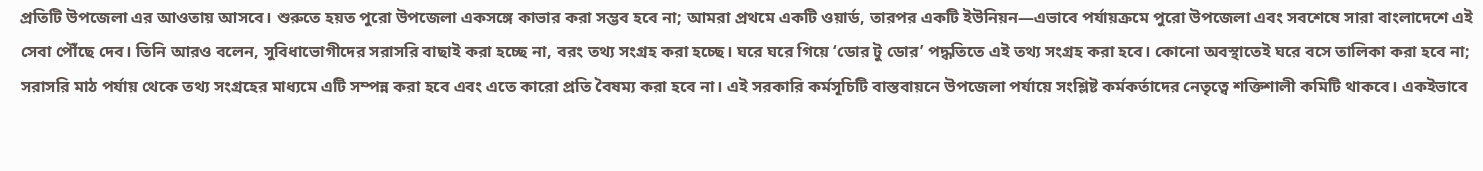প্রতিটি উপজেলা এর আওতায় আসবে। শুরুতে হয়ত পুরো উপজেলা একসঙ্গে কাভার করা সম্ভব হবে না; আমরা প্রথমে একটি ওয়ার্ড, তারপর একটি ইউনিয়ন—এভাবে পর্যায়ক্রমে পুরো উপজেলা এবং সবশেষে সারা বাংলাদেশে এই সেবা পৌঁছে দেব। তিনি আরও বলেন, সুবিধাভোগীদের সরাসরি বাছাই করা হচ্ছে না, বরং তথ্য সংগ্রহ করা হচ্ছে। ঘরে ঘরে গিয়ে ‘ডোর টু ডোর’ পদ্ধতিতে এই তথ্য সংগ্রহ করা হবে। কোনো অবস্থাতেই ঘরে বসে তালিকা করা হবে না; সরাসরি মাঠ পর্যায় থেকে তথ্য সংগ্রহের মাধ্যমে এটি সম্পন্ন করা হবে এবং এতে কারো প্রতি বৈষম্য করা হবে না। এই সরকারি কর্মসূচিটি বাস্তবায়নে উপজেলা পর্যায়ে সংশ্লিষ্ট কর্মকর্তাদের নেতৃত্বে শক্তিশালী কমিটি থাকবে। একইভাবে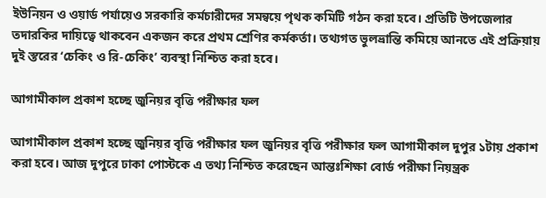ইউনিয়ন ও ওয়ার্ড পর্যায়েও সরকারি কর্মচারীদের সমন্বয়ে পৃথক কমিটি গঠন করা হবে। প্রতিটি উপজেলার তদারকির দায়িত্বে থাকবেন একজন করে প্রথম শ্রেণির কর্মকর্তা। তথ্যগত ভুলভ্রান্তি কমিয়ে আনতে এই প্রক্রিয়ায় দুই স্তরের ‘চেকিং ও রি-চেকিং’ ব্যবস্থা নিশ্চিত করা হবে।

আগামীকাল প্রকাশ হচ্ছে জুনিয়র বৃত্তি পরীক্ষার ফল

আগামীকাল প্রকাশ হচ্ছে জুনিয়র বৃত্তি পরীক্ষার ফল জুনিয়র বৃত্তি পরীক্ষার ফল আগামীকাল দুপুর ১টায় প্রকাশ করা হবে। আজ দুপুরে ঢাকা পোস্টকে এ তথ্য নিশ্চিত করেছেন আন্তঃশিক্ষা বোর্ড পরীক্ষা নিয়ন্ত্রক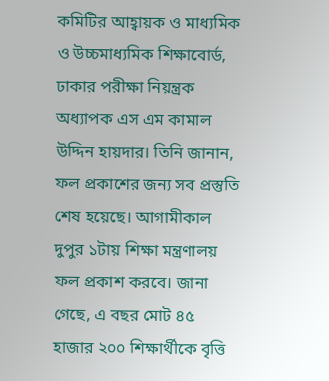কমিটির আহ্বায়ক ও মাধ্যমিক ও উচ্চমাধ্যমিক শিক্ষাবোর্ড, ঢাকার পরীক্ষা নিয়ন্ত্রক অধ্যাপক এস এম কামাল উদ্দিন হায়দার। তিনি জানান, ফল প্রকাশের জন্য সব প্রস্তুতি শেষ হয়েছে। আগামীকাল দুপুর ১টায় শিক্ষা মন্ত্রণালয় ফল প্রকাশ করবে। জানা গেছে, এ বছর মোট ৪৫ হাজার ২০০ শিক্ষার্থীকে বৃত্তি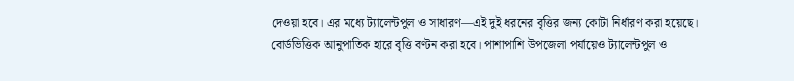দেওয়া হবে। এর মধ্যে ট্যালেন্টপুল ও সাধারণ—এই দুই ধরনের বৃত্তির জন্য কোটা নির্ধারণ করা হয়েছে। বোর্ডভিত্তিক আনুপাতিক হারে বৃত্তি বণ্টন করা হবে। পাশাপাশি উপজেলা পর্যায়েও ট্যালেন্টপুল ও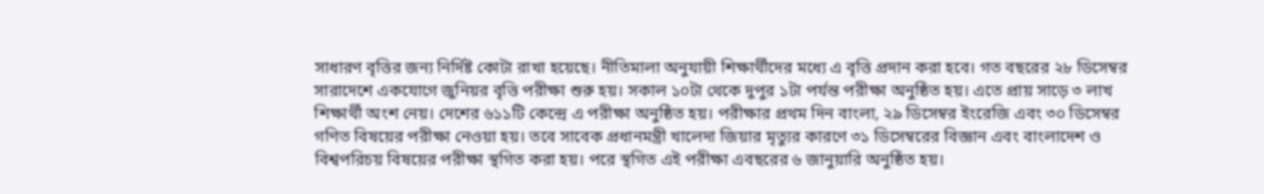সাধারণ বৃত্তির জন্য নির্দিষ্ট কোটা রাখা হয়েছে। নীতিমালা অনুযায়ী শিক্ষার্থীদের মধ্যে এ বৃত্তি প্রদান করা হবে। গত বছরের ২৮ ডিসেম্বর সারাদেশে একযোগে জুনিয়র বৃত্তি পরীক্ষা শুরু হয়। সকাল ১০টা থেকে দুপুর ১টা পর্যন্ত পরীক্ষা অনুষ্ঠিত হয়। এতে প্রায় সাড়ে ৩ লাখ শিক্ষার্থী অংশ নেয়। দেশের ৬১১টি কেন্দ্রে এ পরীক্ষা অনুষ্ঠিত হয়। পরীক্ষার প্রথম দিন বাংলা, ২৯ ডিসেম্বর ইংরেজি এবং ৩০ ডিসেম্বর গণিত বিষয়ের পরীক্ষা নেওয়া হয়। তবে সাবেক প্রধানমন্ত্রী খালেদা জিয়ার মৃত্যুর কারণে ৩১ ডিসেম্বরের বিজ্ঞান এবং বাংলাদেশ ও বিশ্বপরিচয় বিষয়ের পরীক্ষা স্থগিত করা হয়। পরে স্থগিত এই পরীক্ষা এবছরের ৬ জানুয়ারি অনুষ্ঠিত হয়।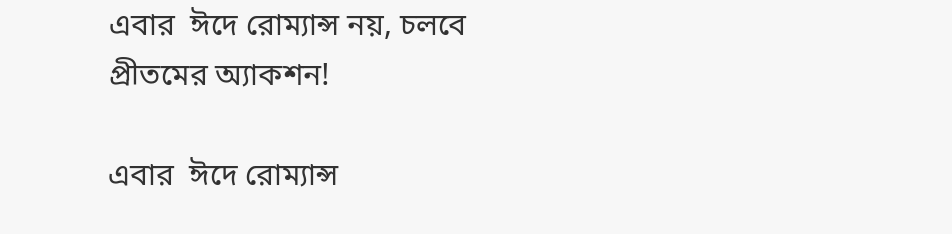এবার  ঈদে রোম্যান্স নয়, চলবে প্রীতমের অ্যাকশন!

এবার  ঈদে রোম্যান্স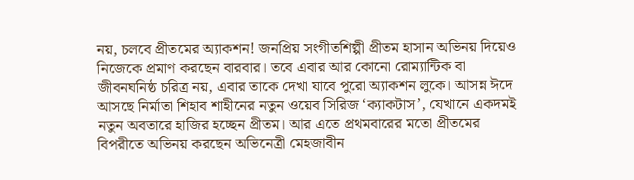নয়, চলবে প্রীতমের অ্যাকশন! জনপ্রিয় সংগীতশিল্পী প্রীতম হাসান অভিনয় দিয়েও নিজেকে প্রমাণ করছেন বারবার। তবে এবার আর কোনো রোম্যান্টিক বা জীবনঘনিষ্ঠ চরিত্র নয়, এবার তাকে দেখা যাবে পুরো অ্যাকশন লুকে। আসন্ন ঈদে আসছে নির্মাতা শিহাব শাহীনের নতুন ওয়েব সিরিজ ‘ক্যাকটাস’, যেখানে একদমই নতুন অবতারে হাজির হচ্ছেন প্রীতম। আর এতে প্রথমবারের মতো প্রীতমের বিপরীতে অভিনয় করছেন অভিনেত্রী মেহজাবীন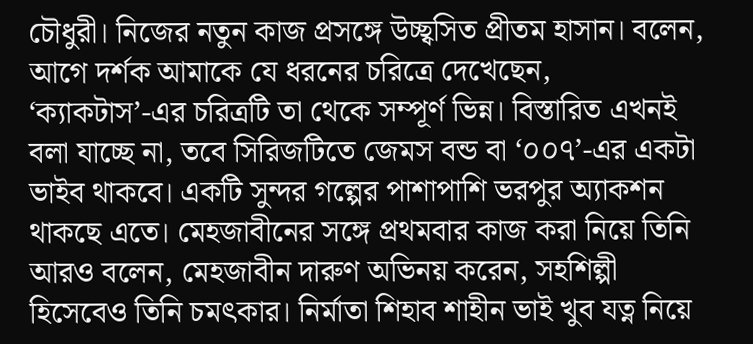চৌধুরী। নিজের নতুন কাজ প্রসঙ্গে উচ্ছ্বসিত প্রীতম হাসান। বলেন, আগে দর্শক আমাকে যে ধরনের চরিত্রে দেখেছেন, ‘ক্যাকটাস’-এর চরিত্রটি তা থেকে সম্পূর্ণ ভিন্ন। বিস্তারিত এখনই বলা যাচ্ছে না, তবে সিরিজটিতে জেমস বন্ড বা ‘০০৭’-এর একটা ভাইব থাকবে। একটি সুন্দর গল্পের পাশাপাশি ভরপুর অ্যাকশন থাকছে এতে। মেহজাবীনের সঙ্গে প্রথমবার কাজ করা নিয়ে তিনি আরও বলেন, মেহজাবীন দারুণ অভিনয় করেন, সহশিল্পী হিসেবেও তিনি চমৎকার। নির্মাতা শিহাব শাহীন ভাই খুব যত্ন নিয়ে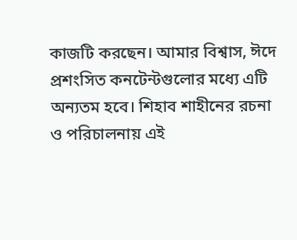কাজটি করছেন। আমার বিশ্বাস, ঈদে প্রশংসিত কনটেন্টগুলোর মধ্যে এটি অন্যতম হবে। শিহাব শাহীনের রচনা ও পরিচালনায় এই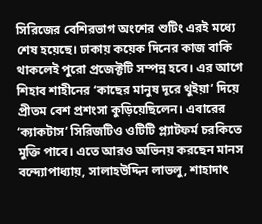সিরিজের বেশিরভাগ অংশের শুটিং এরই মধ্যে শেষ হয়েছে। ঢাকায় কয়েক দিনের কাজ বাকি থাকলেই পুরো প্রজেক্টটি সম্পন্ন হবে। এর আগে শিহাব শাহীনের ‘কাছের মানুষ দূরে থুইয়া’ দিয়ে প্রীতম বেশ প্রশংসা কুড়িয়েছিলেন। এবারের ‘ক্যাকটাস’ সিরিজটিও ওটিটি প্ল্যাটফর্ম চরকিতে মুক্তি পাবে। এতে আরও অভিনয় করছেন মানস বন্দ্যোপাধ্যায়, সালাহউদ্দিন লাভলু, শাহাদাৎ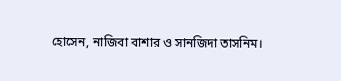হোসেন, নাজিবা বাশার ও সানজিদা তাসনিম।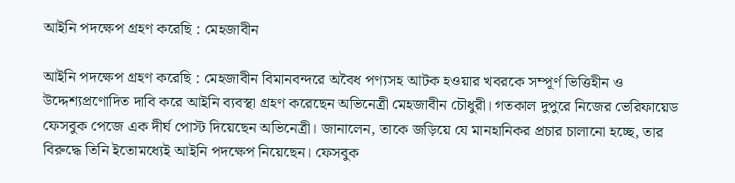আইনি পদক্ষেপ গ্রহণ করেছি : মেহজাবীন

আইনি পদক্ষেপ গ্রহণ করেছি : মেহজাবীন বিমানবন্দরে অবৈধ পণ্যসহ আটক হওয়ার খবরকে সম্পূর্ণ ভিত্তিহীন ও উদ্দেশ্যপ্রণোদিত দাবি করে আইনি ব্যবস্থা গ্রহণ করেছেন অভিনেত্রী মেহজাবীন চৌধুরী। গতকাল দুপুরে নিজের ভেরিফায়েড ফেসবুক পেজে এক দীর্ঘ পোস্ট দিয়েছেন অভিনেত্রী। জানালেন, তাকে জড়িয়ে যে মানহানিকর প্রচার চালানো হচ্ছে, তার বিরুদ্ধে তিনি ইতোমধ্যেই আইনি পদক্ষেপ নিয়েছেন। ফেসবুক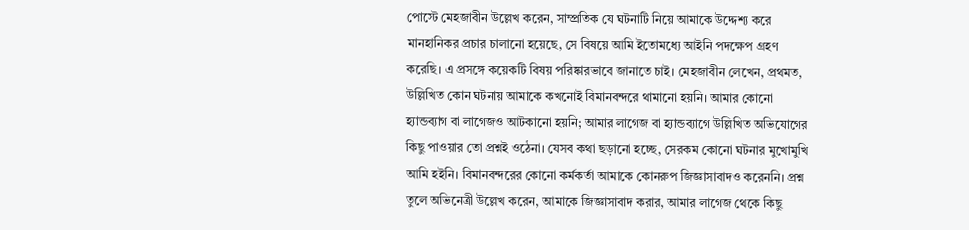পোস্টে মেহজাবীন উল্লেখ করেন, সাম্প্রতিক যে ঘটনাটি নিয়ে আমাকে উদ্দেশ্য করে মানহানিকর প্রচার চালানো হয়েছে, সে বিষয়ে আমি ইতোমধ্যে আইনি পদক্ষেপ গ্রহণ করেছি। এ প্রসঙ্গে কয়েকটি বিষয় পরিষ্কারভাবে জানাতে চাই। মেহজাবীন লেখেন, প্রথমত, উল্লিখিত কোন ঘটনায় আমাকে কখনোই বিমানবন্দরে থামানো হয়নি। আমার কোনো হ্যান্ডব্যাগ বা লাগেজও আটকানো হয়নি; আমার লাগেজ বা হ্যান্ডব্যাগে উল্লিখিত অভিযোগের কিছু পাওয়ার তো প্রশ্নই ওঠেনা। যেসব কথা ছড়ানো হচ্ছে, সেরকম কোনো ঘটনার মুখোমুখি আমি হইনি। বিমানবন্দরের কোনো কর্মকর্তা আমাকে কোনরুপ জিজ্ঞাসাবাদও করেননি। প্রশ্ন তুলে অভিনেত্রী উল্লেখ করেন, আমাকে জিজ্ঞাসাবাদ করার, আমার লাগেজ থেকে কিছু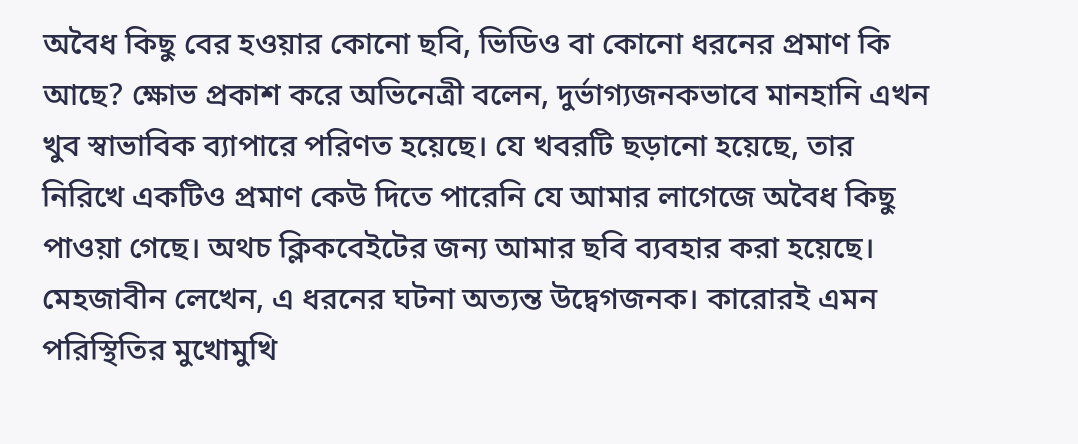অবৈধ কিছু বের হওয়ার কোনো ছবি, ভিডিও বা কোনো ধরনের প্রমাণ কি আছে? ক্ষোভ প্রকাশ করে অভিনেত্রী বলেন, দুর্ভাগ্যজনকভাবে মানহানি এখন খুব স্বাভাবিক ব্যাপারে পরিণত হয়েছে। যে খবরটি ছড়ানো হয়েছে, তার নিরিখে একটিও প্রমাণ কেউ দিতে পারেনি যে আমার লাগেজে অবৈধ কিছু পাওয়া গেছে। অথচ ক্লিকবেইটের জন্য আমার ছবি ব্যবহার করা হয়েছে। মেহজাবীন লেখেন, এ ধরনের ঘটনা অত্যন্ত উদ্বেগজনক। কারোরই এমন পরিস্থিতির মুখোমুখি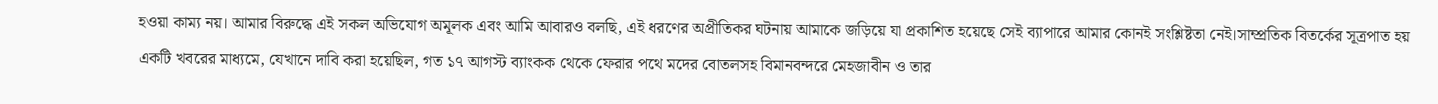হওয়া কাম্য নয়। আমার বিরুদ্ধে এই সকল অভিযোগ অমূলক এবং আমি আবারও বলছি, এই ধরণের অপ্রীতিকর ঘটনায় আমাকে জড়িয়ে যা প্রকাশিত হয়েছে সেই ব্যাপারে আমার কোনই সংশ্লিষ্টতা নেই।সাম্প্রতিক বিতর্কের সূত্রপাত হয় একটি খবরের মাধ্যমে, যেখানে দাবি করা হয়েছিল, গত ১৭ আগস্ট ব্যাংকক থেকে ফেরার পথে মদের বোতলসহ বিমানবন্দরে মেহজাবীন ও তার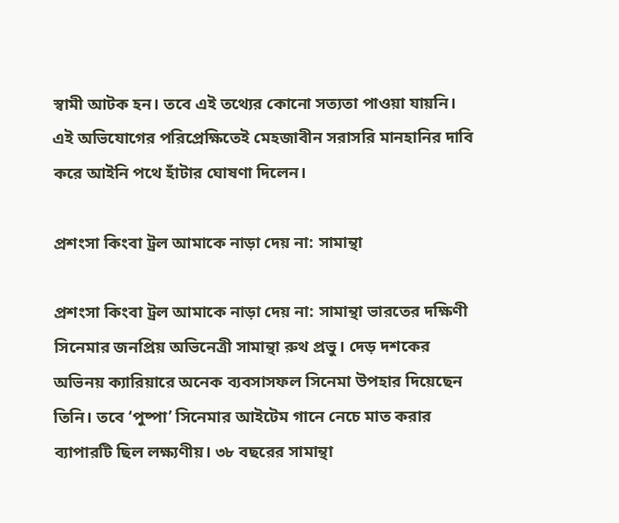স্বামী আটক হন। তবে এই তথ্যের কোনো সত্যতা পাওয়া যায়নি। এই অভিযোগের পরিপ্রেক্ষিতেই মেহজাবীন সরাসরি মানহানির দাবি করে আইনি পথে হাঁটার ঘোষণা দিলেন।

প্রশংসা কিংবা ট্রল আমাকে নাড়া দেয় না: সামান্থা

প্রশংসা কিংবা ট্রল আমাকে নাড়া দেয় না: সামান্থা ভারতের দক্ষিণী সিনেমার জনপ্রিয় অভিনেত্রী সামান্থা রুথ প্রভু। দেড় দশকের অভিনয় ক্যারিয়ারে অনেক ব্যবসাসফল সিনেমা উপহার দিয়েছেন তিনি। তবে ‘পুষ্পা’ সিনেমার আইটেম গানে নেচে মাত করার ব্যাপারটি ছিল লক্ষ্যণীয়। ৩৮ বছরের সামান্থা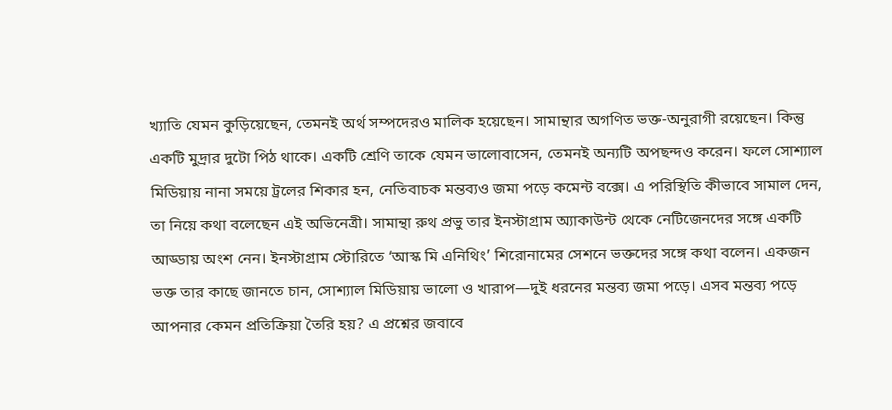খ্যাতি যেমন কুড়িয়েছেন, তেমনই অর্থ সম্পদেরও মালিক হয়েছেন। সামান্থার অগণিত ভক্ত-অনুরাগী রয়েছেন। কিন্তু একটি মুদ্রার দুটো পিঠ থাকে। একটি শ্রেণি তাকে যেমন ভালোবাসেন, তেমনই অন্যটি অপছন্দও করেন। ফলে সোশ্যাল মিডিয়ায় নানা সময়ে ট্রলের শিকার হন, নেতিবাচক মন্তব্যও জমা পড়ে কমেন্ট বক্সে। এ পরিস্থিতি কীভাবে সামাল দেন, তা নিয়ে কথা বলেছেন এই অভিনেত্রী। সামান্থা রুথ প্রভু তার ইনস্টাগ্রাম অ্যাকাউন্ট থেকে নেটিজেনদের সঙ্গে একটি আড্ডায় অংশ নেন। ইনস্টাগ্রাম স্টোরিতে ‘আস্ক মি এনিথিং’ শিরোনামের সেশনে ভক্তদের সঙ্গে কথা বলেন। একজন ভক্ত তার কাছে জানতে চান, সোশ্যাল মিডিয়ায় ভালো ও খারাপ—দুই ধরনের মন্তব্য জমা পড়ে। এসব মন্তব্য পড়ে আপনার কেমন প্রতিক্রিয়া তৈরি হয়? এ প্রশ্নের জবাবে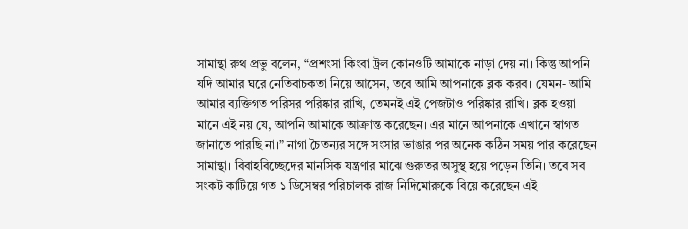সামান্থা রুথ প্রভু বলেন, “প্রশংসা কিংবা ট্রল কোনওটি আমাকে নাড়া দেয় না। কিন্তু আপনি যদি আমার ঘরে নেতিবাচকতা নিয়ে আসেন, তবে আমি আপনাকে ব্লক করব। যেমন- আমি আমার ব্যক্তিগত পরিসর পরিষ্কার রাখি, তেমনই এই পেজটাও পরিষ্কার রাখি। ব্লক হওয়া মানে এই নয় যে, আপনি আমাকে আক্রান্ত করেছেন। এর মানে আপনাকে এখানে স্বাগত জানাতে পারছি না।” নাগা চৈতন্যর সঙ্গে সংসার ভাঙার পর অনেক কঠিন সময় পার করেছেন সামান্থা। বিবাহবিচ্ছেদের মানসিক যন্ত্রণার মাঝে গুরুতর অসুস্থ হয়ে পড়েন তিনি। তবে সব সংকট কাটিয়ে গত ১ ডিসেম্বর পরিচালক রাজ নিদিমোরুকে বিয়ে করেছেন এই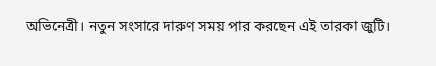অভিনেত্রী। নতুন সংসারে দারুণ সময় পার করছেন এই তারকা জুটি।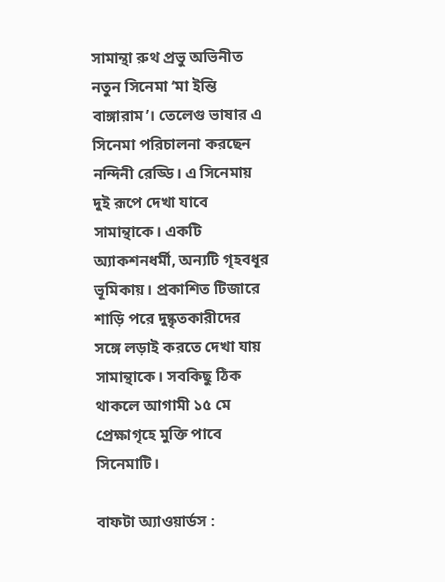সামান্থা রুথ প্রভু অভিনীত নতুন সিনেমা ‘মা ইন্তি বাঙ্গারাম’। তেলেগু ভাষার এ সিনেমা পরিচালনা করছেন নন্দিনী রেড্ডি। এ সিনেমায় দুই রূপে দেখা যাবে সামান্থাকে। একটি অ্যাকশনধর্মী, অন্যটি গৃহবধূর ভূমিকায়। প্রকাশিত টিজারে শাড়ি পরে দুষ্কৃতকারীদের সঙ্গে লড়াই করতে দেখা যায় সামান্থাকে। সবকিছু ঠিক থাকলে আগামী ১৫ মে প্রেক্ষাগৃহে মুক্তি পাবে সিনেমাটি।

বাফটা অ্যাওয়ার্ডস :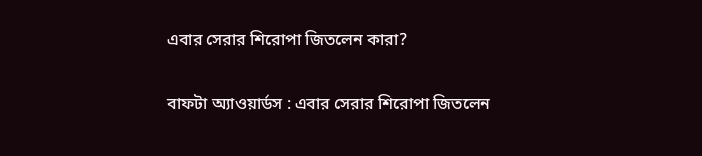এবার সেরার শিরোপা জিতলেন কারা?

বাফটা অ্যাওয়ার্ডস : এবার সেরার শিরোপা জিতলেন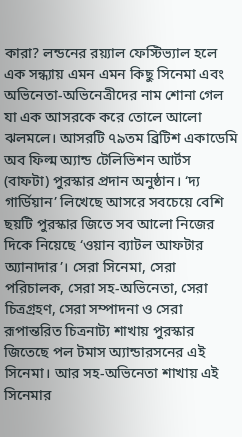কারা? লন্ডনের রয়্যাল ফেস্টিভ্যাল হলে এক সন্ধ্যায় এমন এমন কিছু সিনেমা এবং অভিনেতা-অভিনেত্রীদের নাম শোনা গেল যা এক আসরকে করে তোলে আলো ঝলমলে। আসরটি ৭৯তম ব্রিটিশ একাডেমি অব ফিল্ম অ্যান্ড টেলিভিশন আর্টস (বাফটা) পুরস্কার প্রদান অনুষ্ঠান। ‘দ্য গার্ডিয়ান’ লিখেছে আসরে সবচেয়ে বেশি ছয়টি পুরস্কার জিতে সব আলো নিজের দিকে নিয়েছে ‘ওয়ান ব্যাটল আফটার অ্যানাদার’। সেরা সিনেমা, সেরা পরিচালক, সেরা সহ-অভিনেতা, সেরা চিত্রগ্রহণ, সেরা সম্পাদনা ও সেরা রূপান্তরিত চিত্রনাট্য শাখায় পুরস্কার জিতেছে পল টমাস অ্যান্ডারসনের এই সিনেমা। আর সহ-অভিনেতা শাখায় এই সিনেমার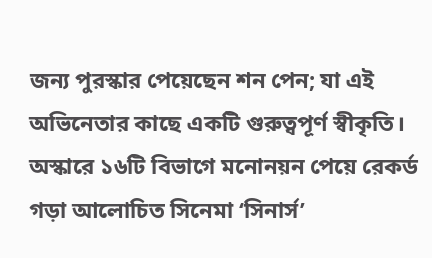জন্য পুরস্কার পেয়েছেন শন পেন; যা এই অভিনেতার কাছে একটি গুরুত্বপূর্ণ স্বীকৃতি। অস্কারে ১৬টি বিভাগে মনোনয়ন পেয়ে রেকর্ড গড়া আলোচিত সিনেমা ‘সিনার্স’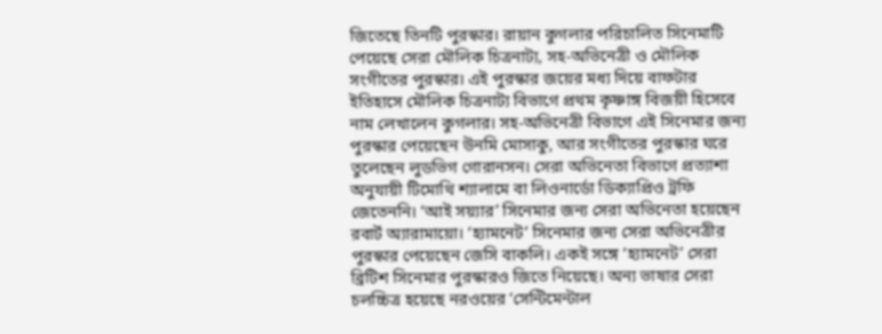জিতেছে তিনটি পুরস্কার। রায়ান কুগলার পরিচালিত সিনেমাটি পেয়েছে সেরা মৌলিক চিত্রনাট্য, সহ-অভিনেত্রী ও মৌলিক সংগীতের পুরস্কার। এই পুরস্কার জয়ের মধ্য দিয়ে বাফটার ইতিহাসে মৌলিক চিত্রনাট্য বিভাগে প্রথম কৃষ্ণাঙ্গ বিজয়ী হিসেবে নাম লেখালেন কুগলার। সহ-অভিনেত্রী বিভাগে এই সিনেমার জন্য পুরস্কার পেয়েছেন উনমি মোসাকু, আর সংগীতের পুরস্কার ঘরে তুলেছেন লুডভিগ গোরানসন। সেরা অভিনেতা বিভাগে প্রত্যাশা অনুযায়ী টিমোথি শ্যালামে বা লিওনার্ডো ডিক্যাপ্রিও ট্রফি জেতেননি। ‘আই সয়্যার’ সিনেমার জন্য সেরা অভিনেতা হয়েছেন রবার্ট অ্যারামায়ো। ‘হ্যামনেট’ সিনেমার জন্য সেরা অভিনেত্রীর পুরস্কার পেয়েছেন জেসি বাকলি। একই সঙ্গে ‘হ্যামনেট’ সেরা ব্রিটিশ সিনেমার পুরস্কারও জিতে নিয়েছে। অন্য ভাষার সেরা চলচ্চিত্র হয়েছে নরওয়ের ‘সেন্টিমেন্টাল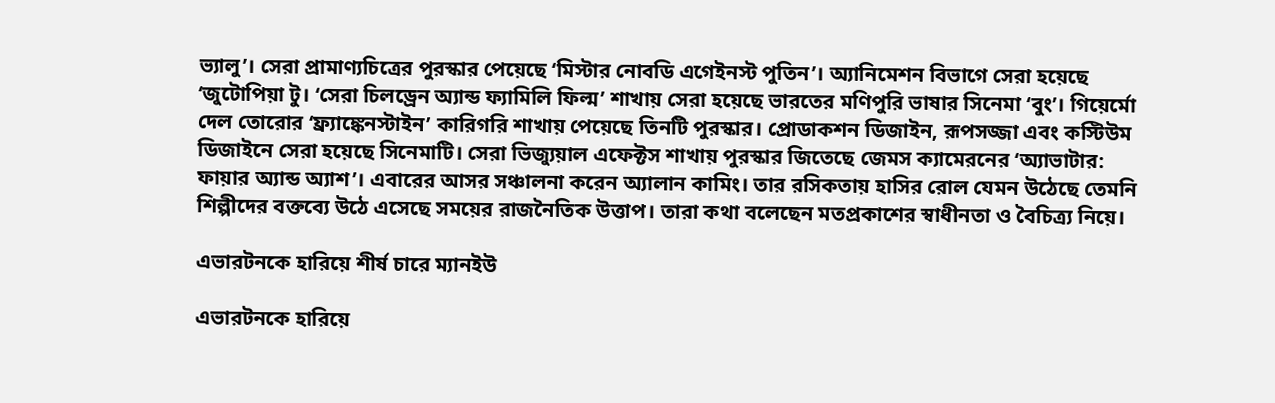ভ্যালু’। সেরা প্রামাণ্যচিত্রের পুরস্কার পেয়েছে ‘মিস্টার নোবডি এগেইনস্ট পুতিন’। অ্যানিমেশন বিভাগে সেরা হয়েছে ‘জুটোপিয়া টু। ‘সেরা চিলড্রেন অ্যান্ড ফ্যামিলি ফিল্ম’ শাখায় সেরা হয়েছে ভারতের মণিপুরি ভাষার সিনেমা ‘বুং’। গিয়ের্মো দেল তোরোর ‘ফ্র্যাঙ্কেনস্টাইন’ কারিগরি শাখায় পেয়েছে তিনটি পুরস্কার। প্রোডাকশন ডিজাইন, রূপসজ্জা এবং কস্টিউম ডিজাইনে সেরা হয়েছে সিনেমাটি। সেরা ভিজ্যুয়াল এফেক্টস শাখায় পুরস্কার জিতেছে জেমস ক্যামেরনের ‘অ্যাভাটার: ফায়ার অ্যান্ড অ্যাশ’। এবারের আসর সঞ্চালনা করেন অ্যালান কামিং। তার রসিকতায় হাসির রোল যেমন উঠেছে তেমনি শিল্পীদের বক্তব্যে উঠে এসেছে সময়ের রাজনৈতিক উত্তাপ। তারা কথা বলেছেন মতপ্রকাশের স্বাধীনতা ও বৈচিত্র্য নিয়ে।

এভারটনকে হারিয়ে শীর্ষ চারে ম্যানইউ

এভারটনকে হারিয়ে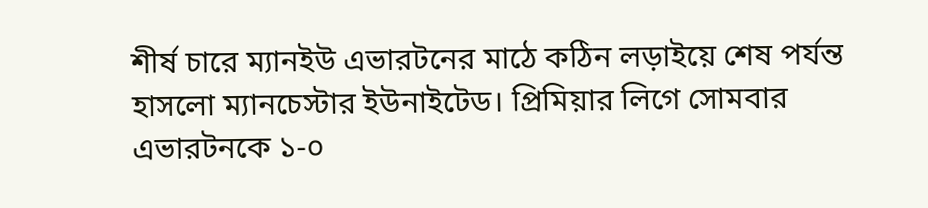শীর্ষ চারে ম্যানইউ এভারটনের মাঠে কঠিন লড়াইয়ে শেষ পর্যন্ত হাসলো ম্যানচেস্টার ইউনাইটেড। প্রিমিয়ার লিগে সোমবার এভারটনকে ১-০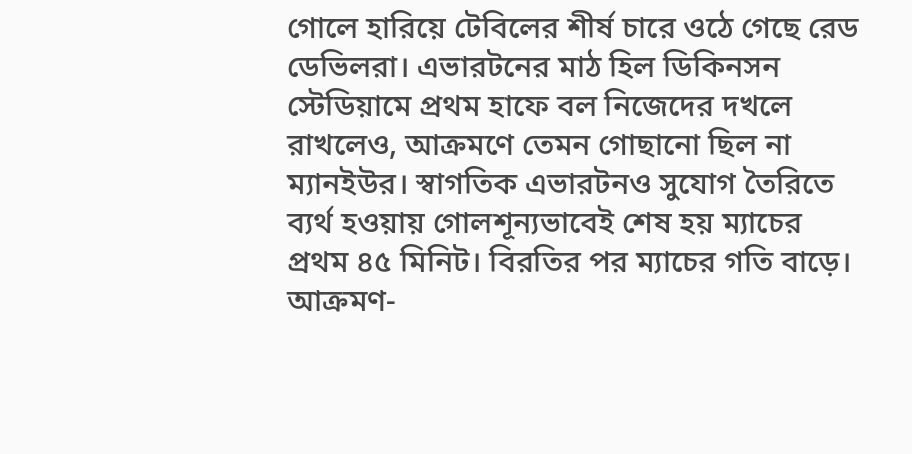গোলে হারিয়ে টেবিলের শীর্ষ চারে ওঠে গেছে রেড ডেভিলরা। এভারটনের মাঠ হিল ডিকিনসন স্টেডিয়ামে প্রথম হাফে বল নিজেদের দখলে রাখলেও, আক্রমণে তেমন গোছানো ছিল না ম্যানইউর। স্বাগতিক এভারটনও সুযোগ তৈরিতে ব্যর্থ হওয়ায় গোলশূন্যভাবেই শেষ হয় ম্যাচের প্রথম ৪৫ মিনিট। বিরতির পর ম্যাচের গতি বাড়ে। আক্রমণ-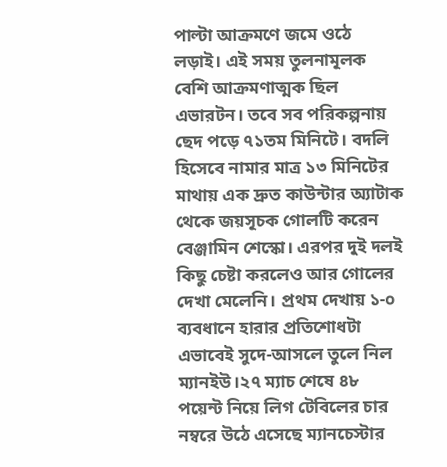পাল্টা আক্রমণে জমে ওঠে লড়াই। এই সময় তুলনামূলক বেশি আক্রমণাত্মক ছিল এভারটন। তবে সব পরিকল্পনায় ছেদ পড়ে ৭১তম মিনিটে। বদলি হিসেবে নামার মাত্র ১৩ মিনিটের মাথায় এক দ্রুত কাউন্টার অ্যাটাক থেকে জয়সূচক গোলটি করেন বেঞ্জামিন শেস্কো। এরপর দুই দলই কিছু চেষ্টা করলেও আর গোলের দেখা মেলেনি। প্রথম দেখায় ১-০ ব্যবধানে হারার প্রতিশোধটা এভাবেই সুদে-আসলে তুলে নিল ম্যানইউ।২৭ ম্যাচ শেষে ৪৮ পয়েন্ট নিয়ে লিগ টেবিলের চার নম্বরে উঠে এসেছে ম্যানচেস্টার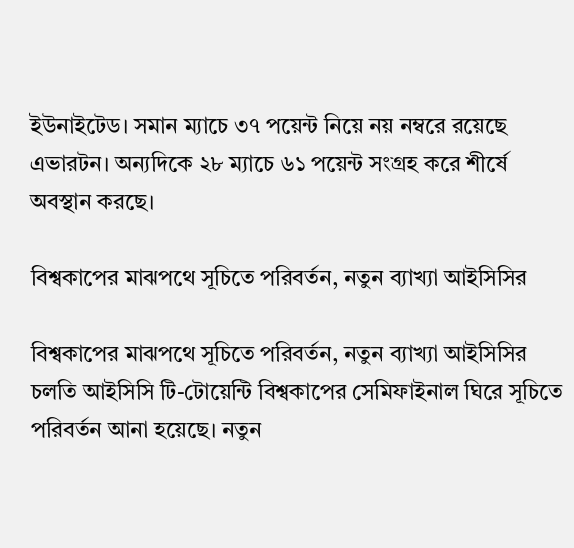ইউনাইটেড। সমান ম্যাচে ৩৭ পয়েন্ট নিয়ে নয় নম্বরে রয়েছে এভারটন। অন্যদিকে ২৮ ম্যাচে ৬১ পয়েন্ট সংগ্রহ করে শীর্ষে অবস্থান করছে।

বিশ্বকাপের মাঝপথে সূচিতে পরিবর্তন, নতুন ব্যাখ্যা আইসিসির

বিশ্বকাপের মাঝপথে সূচিতে পরিবর্তন, নতুন ব্যাখ্যা আইসিসির চলতি আইসিসি টি-টোয়েন্টি বিশ্বকাপের সেমিফাইনাল ঘিরে সূচিতে পরিবর্তন আনা হয়েছে। নতুন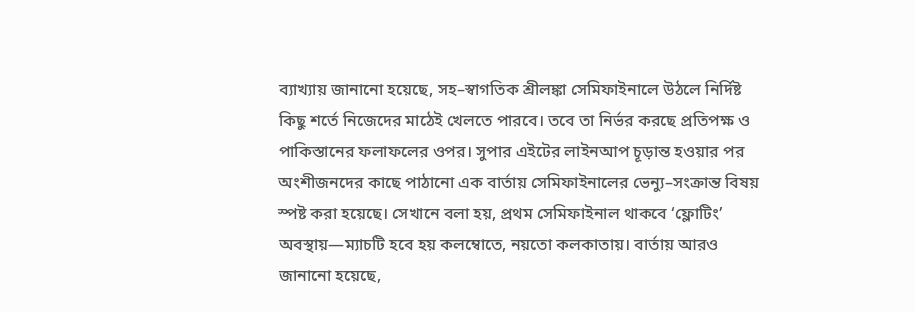ব্যাখ্যায় জানানো হয়েছে, সহ–স্বাগতিক শ্রীলঙ্কা সেমিফাইনালে উঠলে নির্দিষ্ট কিছু শর্তে নিজেদের মাঠেই খেলতে পারবে। তবে তা নির্ভর করছে প্রতিপক্ষ ও পাকিস্তানের ফলাফলের ওপর। সুপার এইটের লাইনআপ চূড়ান্ত হওয়ার পর অংশীজনদের কাছে পাঠানো এক বার্তায় সেমিফাইনালের ভেন্যু–সংক্রান্ত বিষয় স্পষ্ট করা হয়েছে। সেখানে বলা হয়, প্রথম সেমিফাইনাল থাকবে ‘ফ্লোটিং’ অবস্থায়—ম্যাচটি হবে হয় কলম্বোতে, নয়তো কলকাতায়। বার্তায় আরও জানানো হয়েছে,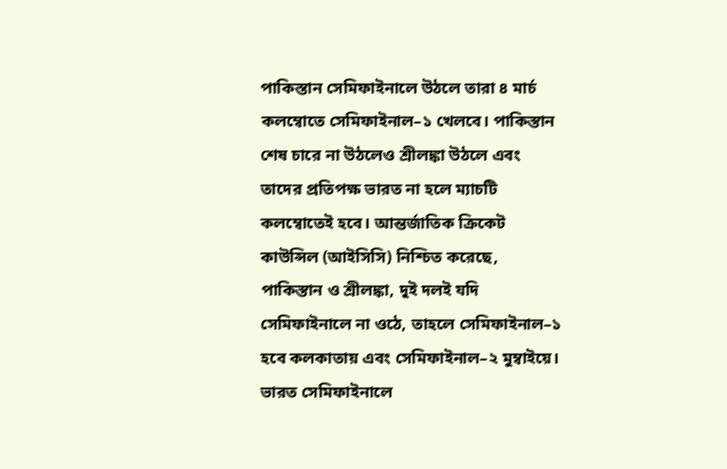পাকিস্তান সেমিফাইনালে উঠলে তারা ৪ মার্চ কলম্বোতে সেমিফাইনাল–১ খেলবে। পাকিস্তান শেষ চারে না উঠলেও শ্রীলঙ্কা উঠলে এবং তাদের প্রতিপক্ষ ভারত না হলে ম্যাচটি কলম্বোতেই হবে। আন্তর্জাতিক ক্রিকেট কাউন্সিল (আইসিসি) নিশ্চিত করেছে, পাকিস্তান ও শ্রীলঙ্কা, দুই দলই যদি সেমিফাইনালে না ওঠে, তাহলে সেমিফাইনাল–১ হবে কলকাতায় এবং সেমিফাইনাল–২ মুম্বাইয়ে। ভারত সেমিফাইনালে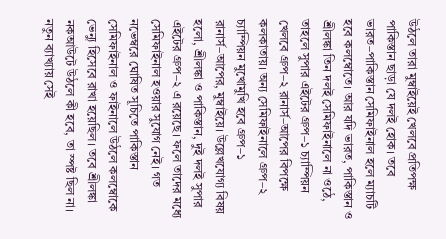উঠলে তারা মুম্বাইয়েই খেলবে প্রতিপক্ষ পাকিস্তান ছাড়া যে দলই হোক। তবে ভারত–পাকিস্তান সেমিফাইনাল হলে ম্যাচটি হবে কলম্বোতে। আর যদি ভারত, পাকিস্তান ও শ্রীলঙ্কা তিন দলই সেমিফাইনালে না ওঠে, তাহলে সুপার এইটের গ্রুপ–১ চ্যাম্পিয়ন খেলবে গ্রুপ–২ রানার্স–আপের বিপক্ষে কলকাতায়। অন্য সেমিফাইনালে গ্রুপ–২ চ্যাম্পিয়ন মুখোমুখি হবে গ্রুপ–১ রানার্স–আপের, মুম্বাইয়ে। উল্লেখযোগ্য বিষয় হলো, শ্রীলঙ্কা ও পাকিস্তান, দুই দলই সুপার এইটের গ্রুপ–২ এ রয়েছে। ফলে তাদের মধ্যে সেমিফাইনাল হওয়ার সুযোগ নেই। গত নভেম্বরে ঘোষিত সূচিতে পাকিস্তান সেমিফাইনাল ও ফাইনালে উঠলে কলম্বোকে ভেন্যু হিসেবে রাখা হয়েছিল। তবে শ্রীলঙ্কা নকআউটে উঠলে কী হবে, তা স্পষ্ট ছিল না। নতুন ব্যাখ্যায় সেই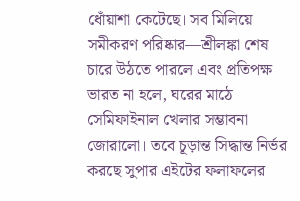ধোঁয়াশা কেটেছে। সব মিলিয়ে সমীকরণ পরিষ্কার—শ্রীলঙ্কা শেষ চারে উঠতে পারলে এবং প্রতিপক্ষ ভারত না হলে, ঘরের মাঠে সেমিফাইনাল খেলার সম্ভাবনা জোরালো। তবে চূড়ান্ত সিদ্ধান্ত নির্ভর করছে সুপার এইটের ফলাফলের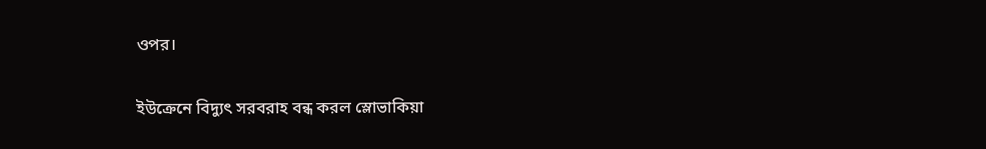ওপর।

ইউক্রেনে বিদ্যুৎ সরবরাহ বন্ধ করল স্লোভাকিয়া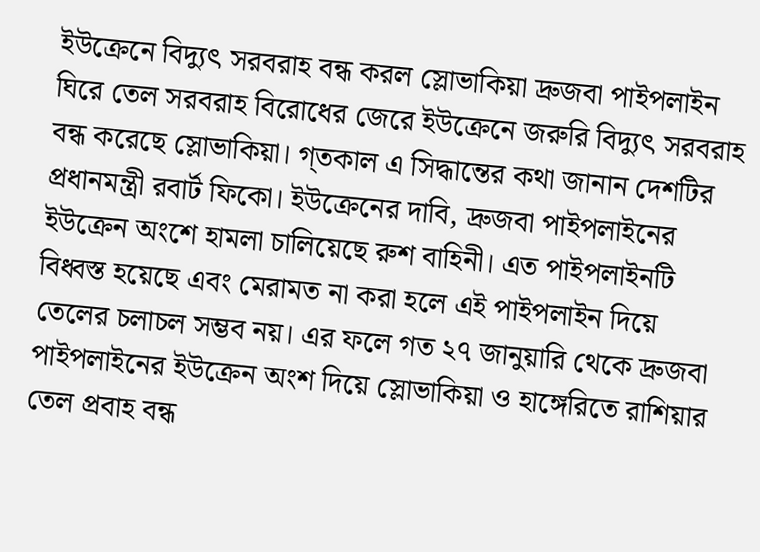ইউক্রেনে বিদ্যুৎ সরবরাহ বন্ধ করল স্লোভাকিয়া দ্রুজবা পাইপলাইন ঘিরে তেল সরবরাহ বিরোধের জেরে ইউক্রেনে জরুরি বিদ্যুৎ সরবরাহ বন্ধ করেছে স্লোভাকিয়া। গ্তকাল এ সিদ্ধান্তের কথা জানান দেশটির প্রধানমন্ত্রী রবার্ট ফিকো। ইউক্রেনের দাবি, দ্রুজবা পাইপলাইনের ইউক্রেন অংশে হামলা চালিয়েছে রুশ বাহিনী। এত পাইপলাইনটি বিধ্বস্ত হয়েছে এবং মেরামত না করা হলে এই পাইপলাইন দিয়ে তেলের চলাচল সম্ভব নয়। এর ফলে গত ২৭ জানুয়ারি থেকে দ্রুজবা পাইপলাইনের ইউক্রেন অংশ দিয়ে স্লোভাকিয়া ও হাঙ্গেরিতে রাশিয়ার তেল প্রবাহ বন্ধ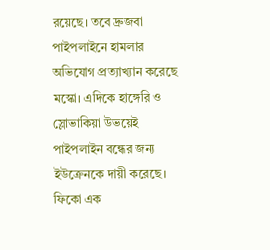রয়েছে। তবে দ্রুজবা পাইপলাইনে হামলার অভিযোগ প্রত্যাখ্যান করেছে মস্কো। এদিকে হাঙ্গেরি ও স্লোভাকিয়া উভয়েই পাইপলাইন বন্ধের জন্য ইউক্রেনকে দায়ী করেছে। ফিকো এক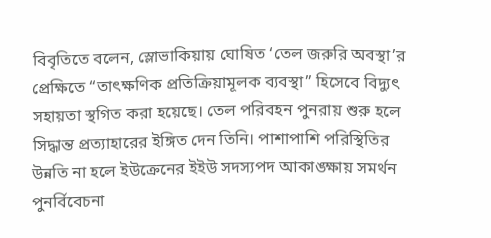বিবৃতিতে বলেন, স্লোভাকিয়ায় ঘোষিত ‘তেল জরুরি অবস্থা’র প্রেক্ষিতে “তাৎক্ষণিক প্রতিক্রিয়ামূলক ব্যবস্থা” হিসেবে বিদ্যুৎ সহায়তা স্থগিত করা হয়েছে। তেল পরিবহন পুনরায় শুরু হলে সিদ্ধান্ত প্রত্যাহারের ইঙ্গিত দেন তিনি। পাশাপাশি পরিস্থিতির উন্নতি না হলে ইউক্রেনের ইইউ সদস্যপদ আকাঙ্ক্ষায় সমর্থন পুনর্বিবেচনা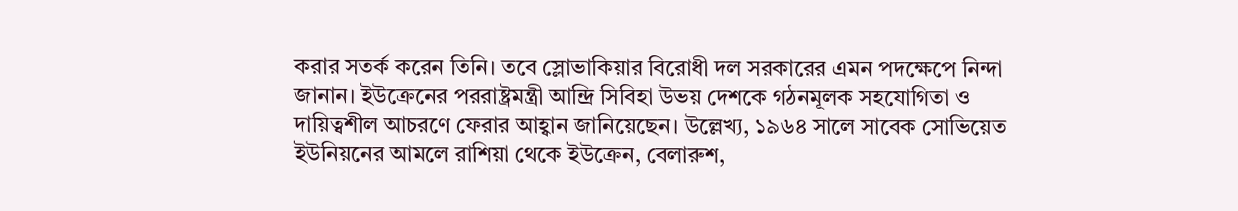করার সতর্ক করেন তিনি। তবে স্লোভাকিয়ার বিরোধী দল সরকারের এমন পদক্ষেপে নিন্দা জানান। ইউক্রেনের পররাষ্ট্রমন্ত্রী আন্দ্রি সিবিহা উভয় দেশকে গঠনমূলক সহযোগিতা ও দায়িত্বশীল আচরণে ফেরার আহ্বান জানিয়েছেন। উল্লেখ্য, ১৯৬৪ সালে সাবেক সোভিয়েত ইউনিয়নের আমলে রাশিয়া থেকে ইউক্রেন, বেলারুশ,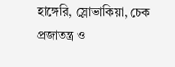হাঙ্গেরি, স্লোভাকিয়া, চেক প্রজাতন্ত্র ও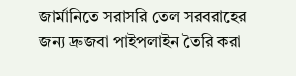জার্মানিতে সরাসরি তেল সরবরাহের জন্য দ্রুজবা পাইপলাইন তৈরি করা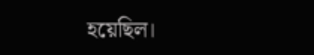হয়েছিল।